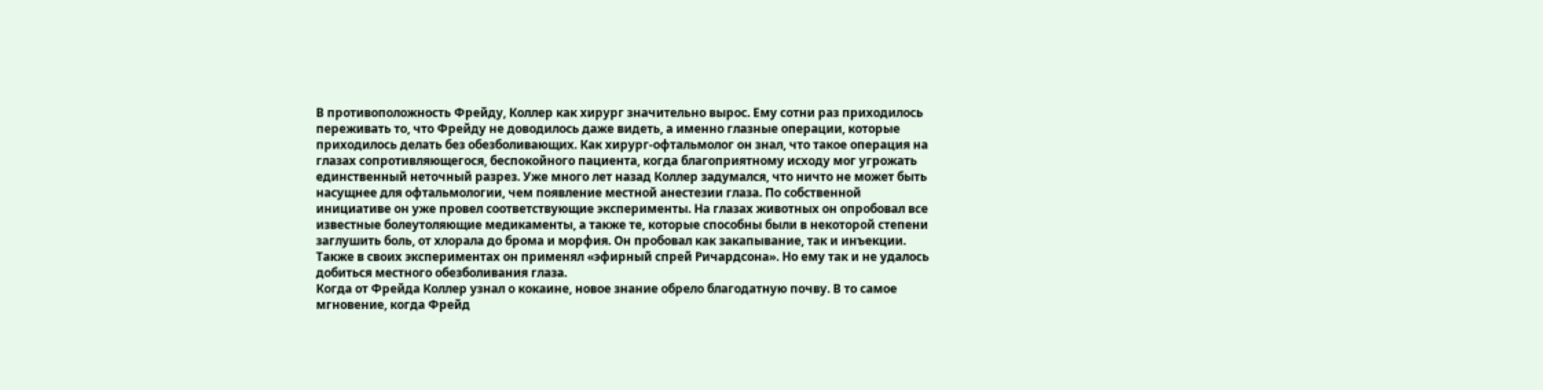В противоположность Фрейду, Коллер как хирург значительно вырос. Ему сотни раз приходилось переживать то, что Фрейду не доводилось даже видеть, а именно глазные операции, которые приходилось делать без обезболивающих. Как хирург-офтальмолог он знал, что такое операция на глазах сопротивляющегося, беспокойного пациента, когда благоприятному исходу мог угрожать единственный неточный разрез. Уже много лет назад Коллер задумался, что ничто не может быть насущнее для офтальмологии, чем появление местной анестезии глаза. По собственной инициативе он уже провел соответствующие эксперименты. На глазах животных он опробовал все известные болеутоляющие медикаменты, а также те, которые способны были в некоторой степени заглушить боль, от хлорала до брома и морфия. Он пробовал как закапывание, так и инъекции. Также в своих экспериментах он применял «эфирный спрей Ричардсона». Но ему так и не удалось добиться местного обезболивания глаза.
Когда от Фрейда Коллер узнал о кокаине, новое знание обрело благодатную почву. В то самое мгновение, когда Фрейд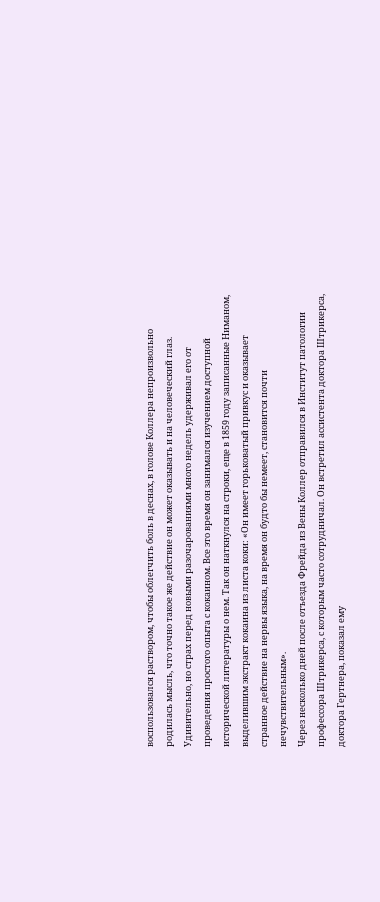воспользовался раствором, чтобы облегчить боль в деснах, в голове Коллера непроизвольно родилась мысль, что точно такое же действие он может оказывать и на человеческий глаз. Удивительно, но страх перед новыми разочарованиями много недель удерживал его от проведения простого опыта с кокаином. Все это время он занимался изучением доступной исторической литературы о нем. Так он наткнулся на строки, еще в 1859 году записанные Ниманом, выделившим экстракт кокаина из листа коки: «Он имеет горьковатый привкус и оказывает странное действие на нервы языка, на время он будто бы немеет, становится почти нечувствительным».
Через несколько дней после отъезда Фрейда из Вены Коллер отправился в Институт патологии профессора Штрикерса, с которым часто сотрудничал. Он встретил ассистента доктора Штрикерса, доктора Гертнера, показал ему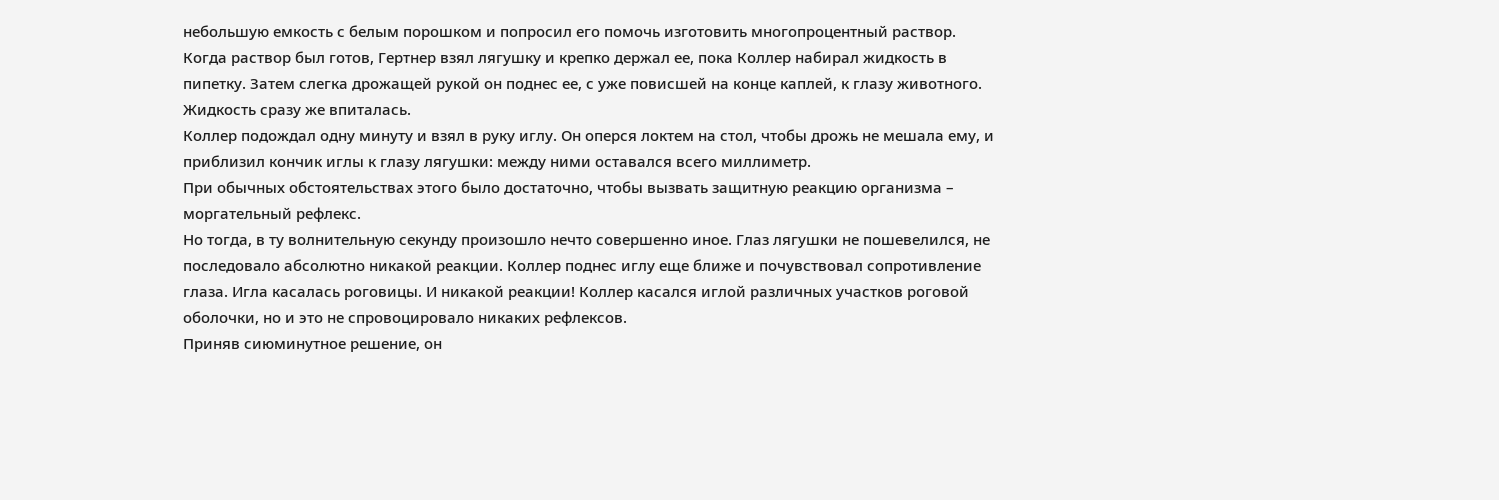небольшую емкость с белым порошком и попросил его помочь изготовить многопроцентный раствор. Когда раствор был готов, Гертнер взял лягушку и крепко держал ее, пока Коллер набирал жидкость в пипетку. Затем слегка дрожащей рукой он поднес ее, с уже повисшей на конце каплей, к глазу животного.
Жидкость сразу же впиталась.
Коллер подождал одну минуту и взял в руку иглу. Он оперся локтем на стол, чтобы дрожь не мешала ему, и приблизил кончик иглы к глазу лягушки: между ними оставался всего миллиметр.
При обычных обстоятельствах этого было достаточно, чтобы вызвать защитную реакцию организма – моргательный рефлекс.
Но тогда, в ту волнительную секунду произошло нечто совершенно иное. Глаз лягушки не пошевелился, не последовало абсолютно никакой реакции. Коллер поднес иглу еще ближе и почувствовал сопротивление глаза. Игла касалась роговицы. И никакой реакции! Коллер касался иглой различных участков роговой оболочки, но и это не спровоцировало никаких рефлексов.
Приняв сиюминутное решение, он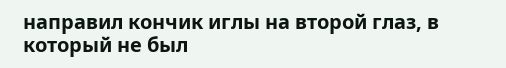направил кончик иглы на второй глаз, в который не был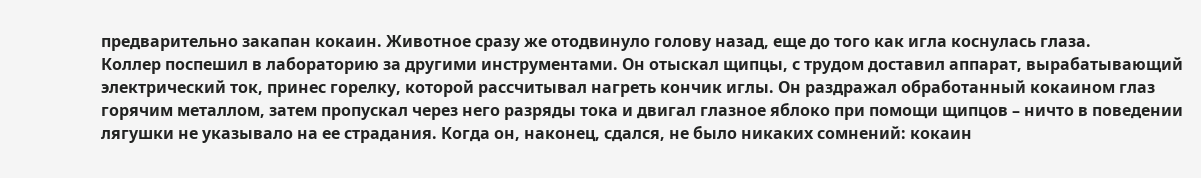предварительно закапан кокаин. Животное сразу же отодвинуло голову назад, еще до того как игла коснулась глаза.
Коллер поспешил в лабораторию за другими инструментами. Он отыскал щипцы, с трудом доставил аппарат, вырабатывающий электрический ток, принес горелку, которой рассчитывал нагреть кончик иглы. Он раздражал обработанный кокаином глаз горячим металлом, затем пропускал через него разряды тока и двигал глазное яблоко при помощи щипцов – ничто в поведении лягушки не указывало на ее страдания. Когда он, наконец, сдался, не было никаких сомнений: кокаин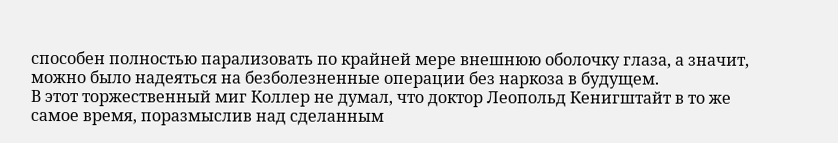способен полностью парализовать по крайней мере внешнюю оболочку глаза, а значит, можно было надеяться на безболезненные операции без наркоза в будущем.
В этот торжественный миг Коллер не думал, что доктор Леопольд Кенигштайт в то же самое время, поразмыслив над сделанным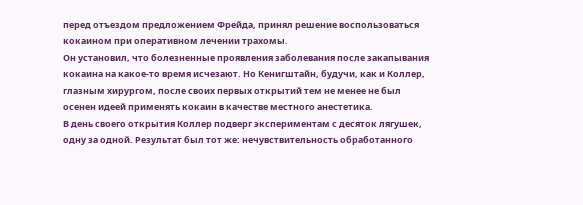перед отъездом предложением Фрейда, принял решение воспользоваться кокаином при оперативном лечении трахомы.
Он установил, что болезненные проявления заболевания после закапывания кокаина на какое-то время исчезают. Но Кенигштайн, будучи, как и Коллер, глазным хирургом, после своих первых открытий тем не менее не был осенен идеей применять кокаин в качестве местного анестетика.
В день своего открытия Коллер подверг экспериментам с десяток лягушек, одну за одной. Результат был тот же: нечувствительность обработанного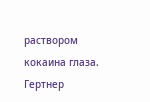раствором кокаина глаза. Гертнер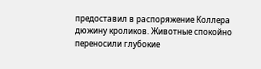предоставил в распоряжение Коллера дюжину кроликов. Животные спокойно переносили глубокие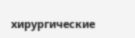хирургические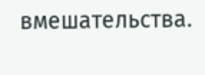вмешательства.